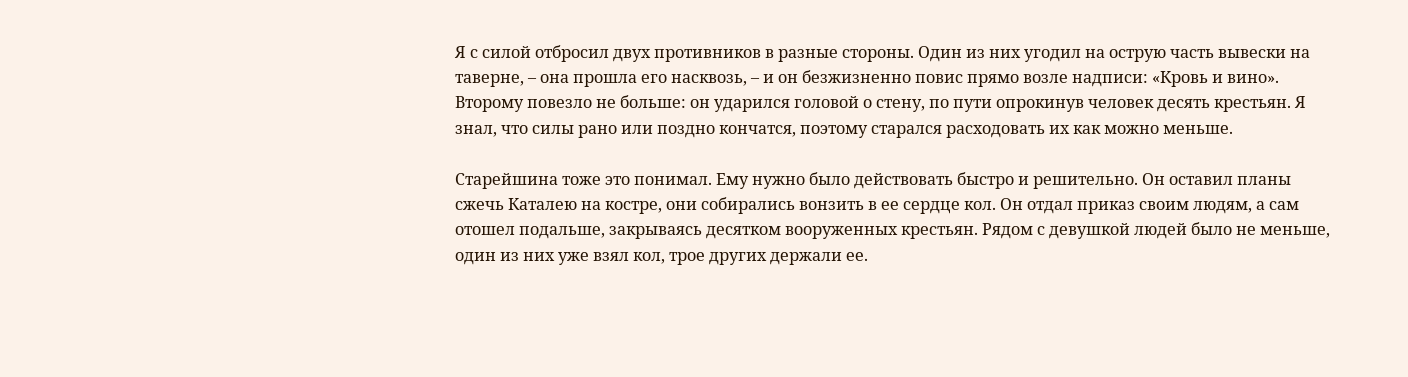Я с силой отбросил двух противников в разные стороны. Один из них угодил на острую часть вывески на таверне, – она прошла его насквозь, – и он безжизненно повис прямо возле надписи: «Кровь и вино». Второму повезло не больше: он ударился головой о стену, по пути опрокинув человек десять крестьян. Я знал, что силы рано или поздно кончатся, поэтому старался расходовать их как можно меньше.

Старейшина тоже это понимал. Ему нужно было действовать быстро и решительно. Он оставил планы сжечь Каталею на костре, они собирались вонзить в ее сердце кол. Он отдал приказ своим людям, а сам отошел подальше, закрываясь десятком вооруженных крестьян. Рядом с девушкой людей было не меньше, один из них уже взял кол, трое других держали ее.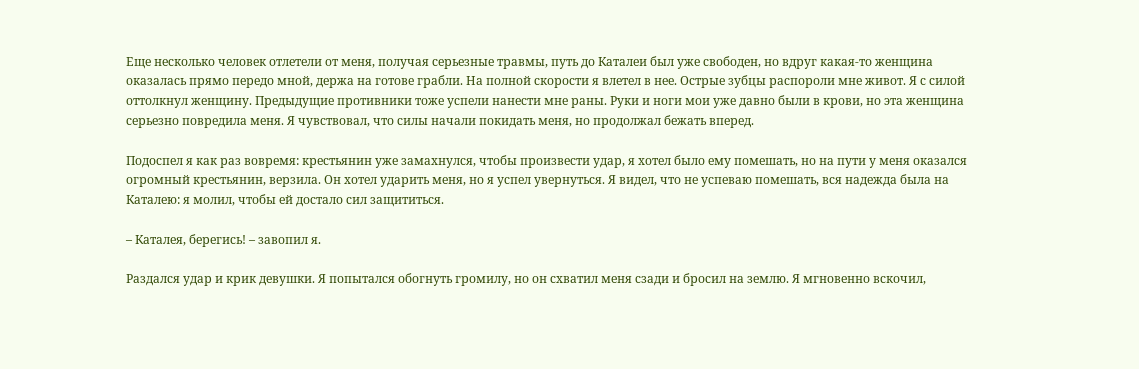Еще несколько человек отлетели от меня, получая серьезные травмы, путь до Каталеи был уже свободен, но вдруг какая-то женщина оказалась прямо передо мной, держа на готове грабли. На полной скорости я влетел в нее. Острые зубцы распороли мне живот. Я с силой оттолкнул женщину. Предыдущие противники тоже успели нанести мне раны. Руки и ноги мои уже давно были в крови, но эта женщина серьезно повредила меня. Я чувствовал, что силы начали покидать меня, но продолжал бежать вперед.

Подоспел я как раз вовремя: крестьянин уже замахнулся, чтобы произвести удар, я хотел было ему помешать, но на пути у меня оказался огромный крестьянин, верзила. Он хотел ударить меня, но я успел увернуться. Я видел, что не успеваю помешать, вся надежда была на Каталею: я молил, чтобы ей достало сил защититься.

– Каталея, берегись! – завопил я.

Раздался удар и крик девушки. Я попытался обогнуть громилу, но он схватил меня сзади и бросил на землю. Я мгновенно вскочил,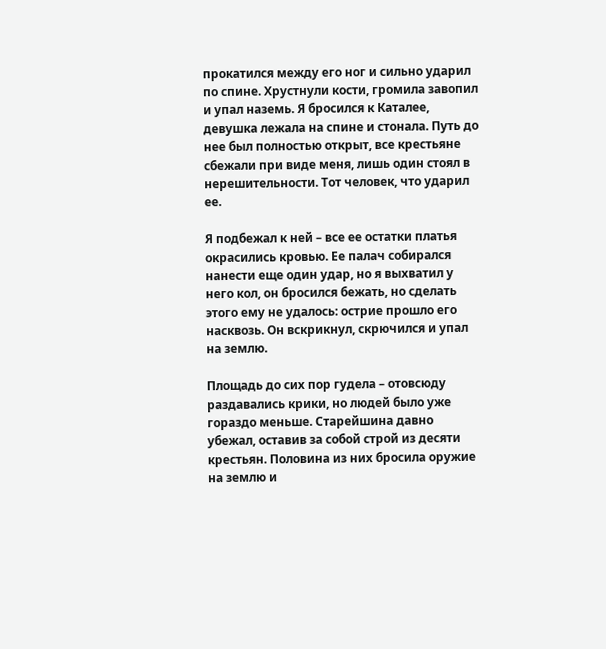прокатился между его ног и сильно ударил по спине. Хрустнули кости, громила завопил и упал наземь. Я бросился к Каталее, девушка лежала на спине и стонала. Путь до нее был полностью открыт, все крестьяне сбежали при виде меня, лишь один стоял в нерешительности. Тот человек, что ударил ее.

Я подбежал к ней – все ее остатки платья окрасились кровью. Ее палач собирался нанести еще один удар, но я выхватил у него кол, он бросился бежать, но сделать этого ему не удалось: острие прошло его насквозь. Он вскрикнул, скрючился и упал на землю.

Площадь до сих пор гудела – отовсюду раздавались крики, но людей было уже гораздо меньше. Старейшина давно убежал, оставив за собой строй из десяти крестьян. Половина из них бросила оружие на землю и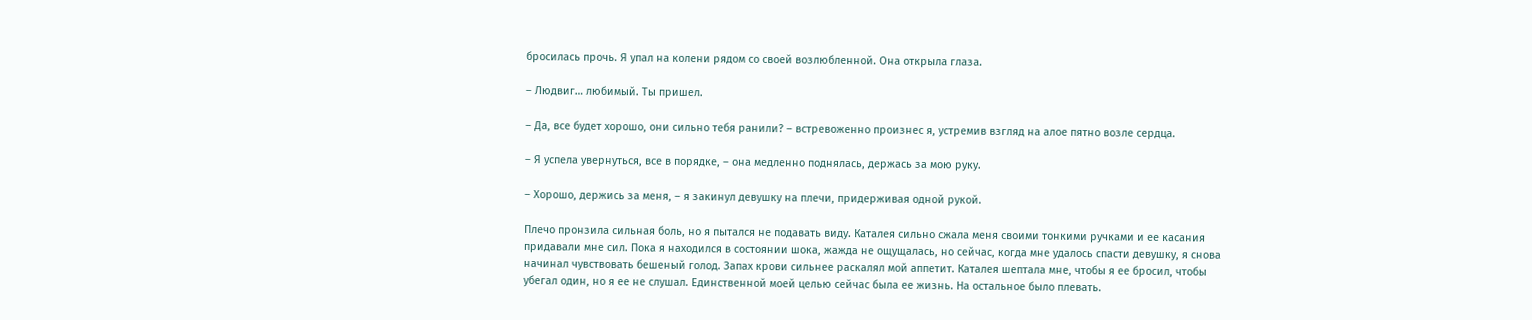бросилась прочь. Я упал на колени рядом со своей возлюбленной. Она открыла глаза.

– Людвиг… любимый. Ты пришел.

– Да, все будет хорошо, они сильно тебя ранили? – встревоженно произнес я, устремив взгляд на алое пятно возле сердца.

– Я успела увернуться, все в порядке, – она медленно поднялась, держась за мою руку.

– Хорошо, держись за меня, – я закинул девушку на плечи, придерживая одной рукой.

Плечо пронзила сильная боль, но я пытался не подавать виду. Каталея сильно сжала меня своими тонкими ручками и ее касания придавали мне сил. Пока я находился в состоянии шока, жажда не ощущалась, но сейчас, когда мне удалось спасти девушку, я снова начинал чувствовать бешеный голод. Запах крови сильнее раскалял мой аппетит. Каталея шептала мне, чтобы я ее бросил, чтобы убегал один, но я ее не слушал. Единственной моей целью сейчас была ее жизнь. На остальное было плевать.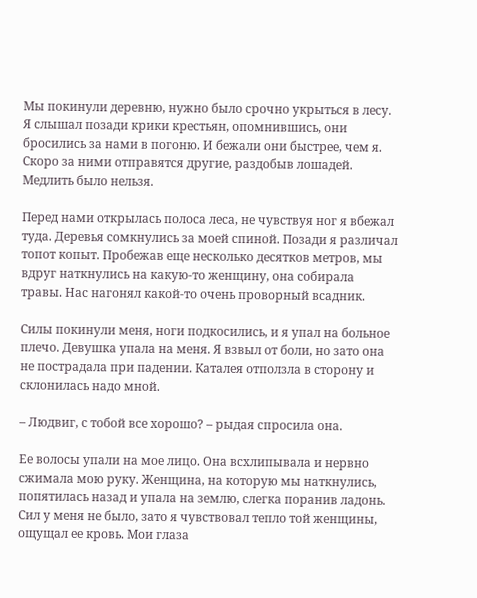Мы покинули деревню, нужно было срочно укрыться в лесу. Я слышал позади крики крестьян, опомнившись, они бросились за нами в погоню. И бежали они быстрее, чем я. Скоро за ними отправятся другие, раздобыв лошадей. Медлить было нельзя.

Перед нами открылась полоса леса, не чувствуя ног я вбежал туда. Деревья сомкнулись за моей спиной. Позади я различал топот копыт. Пробежав еще несколько десятков метров, мы вдруг наткнулись на какую-то женщину, она собирала травы. Нас нагонял какой-то очень проворный всадник.

Силы покинули меня, ноги подкосились, и я упал на больное плечо. Девушка упала на меня. Я взвыл от боли, но зато она не пострадала при падении. Каталея отползла в сторону и склонилась надо мной.

– Людвиг, с тобой все хорошо? – рыдая спросила она.

Ее волосы упали на мое лицо. Она всхлипывала и нервно сжимала мою руку. Женщина, на которую мы наткнулись, попятилась назад и упала на землю, слегка поранив ладонь. Сил у меня не было, зато я чувствовал тепло той женщины, ощущал ее кровь. Мои глаза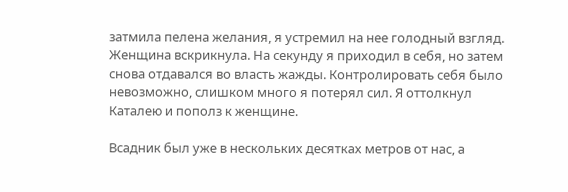затмила пелена желания, я устремил на нее голодный взгляд. Женщина вскрикнула. На секунду я приходил в себя, но затем снова отдавался во власть жажды. Контролировать себя было невозможно, слишком много я потерял сил. Я оттолкнул Каталею и пополз к женщине.

Всадник был уже в нескольких десятках метров от нас, а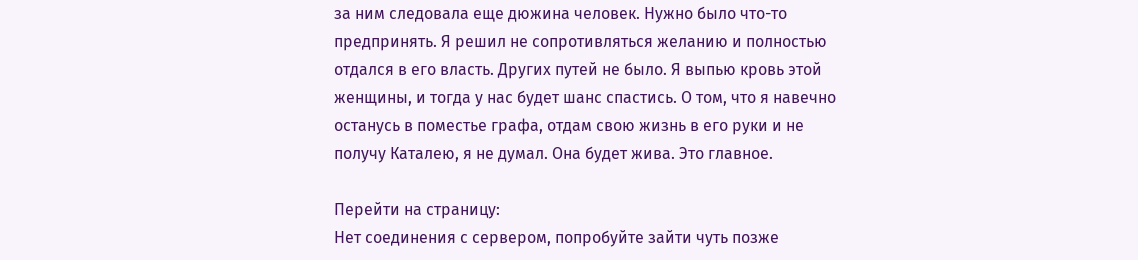за ним следовала еще дюжина человек. Нужно было что-то предпринять. Я решил не сопротивляться желанию и полностью отдался в его власть. Других путей не было. Я выпью кровь этой женщины, и тогда у нас будет шанс спастись. О том, что я навечно останусь в поместье графа, отдам свою жизнь в его руки и не получу Каталею, я не думал. Она будет жива. Это главное.

Перейти на страницу:
Нет соединения с сервером, попробуйте зайти чуть позже